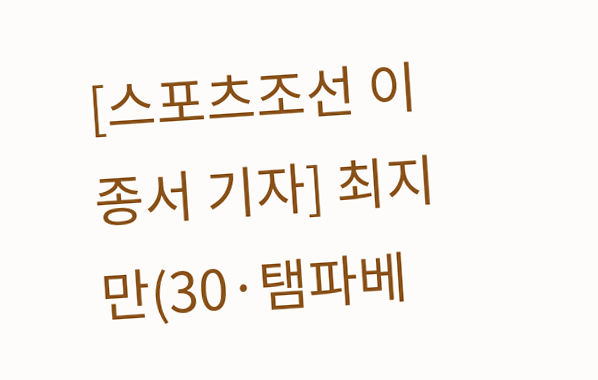[스포츠조선 이종서 기자] 최지만(30·탬파베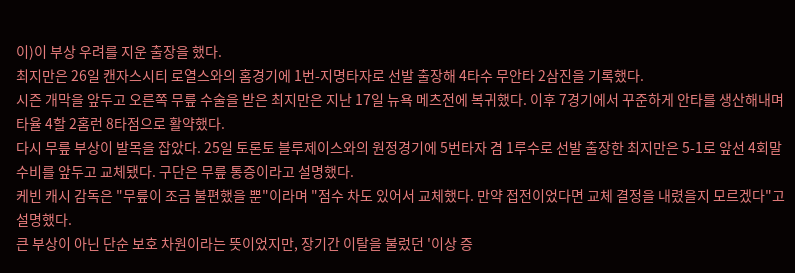이)이 부상 우려를 지운 출장을 했다.
최지만은 26일 캔자스시티 로열스와의 홈경기에 1번-지명타자로 선발 출장해 4타수 무안타 2삼진을 기록했다.
시즌 개막을 앞두고 오른쪽 무릎 수술을 받은 최지만은 지난 17일 뉴욕 메츠전에 복귀했다. 이후 7경기에서 꾸준하게 안타를 생산해내며 타율 4할 2홈런 8타점으로 활약했다.
다시 무릎 부상이 발목을 잡았다. 25일 토론토 블루제이스와의 원정경기에 5번타자 겸 1루수로 선발 출장한 최지만은 5-1로 앞선 4회말 수비를 앞두고 교체됐다. 구단은 무릎 통증이라고 설명했다.
케빈 캐시 감독은 "무릎이 조금 불편했을 뿐"이라며 "점수 차도 있어서 교체했다. 만약 접전이었다면 교체 결정을 내렸을지 모르겠다"고 설명했다.
큰 부상이 아닌 단순 보호 차원이라는 뜻이었지만, 장기간 이탈을 불렀던 '이상 증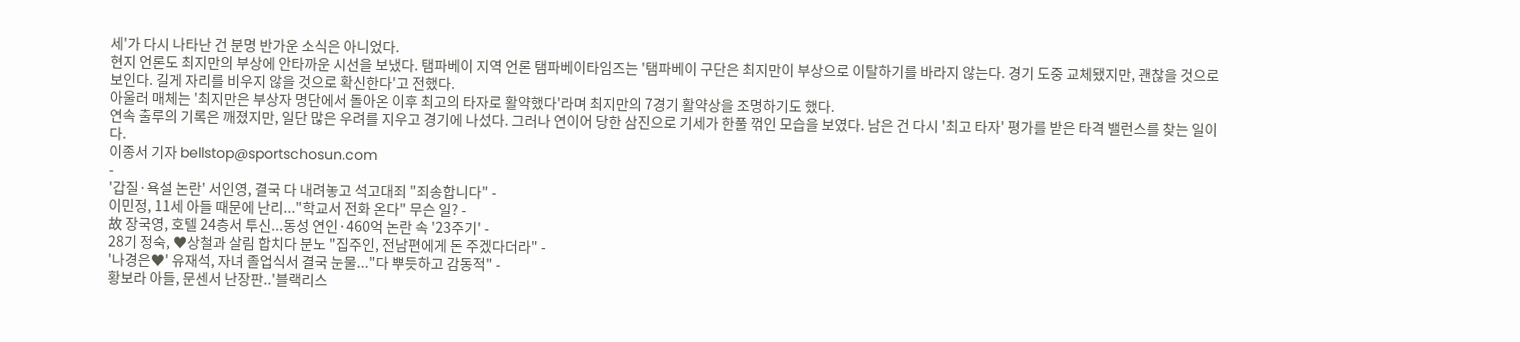세'가 다시 나타난 건 분명 반가운 소식은 아니었다.
현지 언론도 최지만의 부상에 안타까운 시선을 보냈다. 탬파베이 지역 언론 탬파베이타임즈는 '탬파베이 구단은 최지만이 부상으로 이탈하기를 바라지 않는다. 경기 도중 교체됐지만, 괜찮을 것으로 보인다. 길게 자리를 비우지 않을 것으로 확신한다'고 전했다.
아울러 매체는 '최지만은 부상자 명단에서 돌아온 이후 최고의 타자로 활약했다'라며 최지만의 7경기 활약상을 조명하기도 했다.
연속 출루의 기록은 깨졌지만, 일단 많은 우려를 지우고 경기에 나섰다. 그러나 연이어 당한 삼진으로 기세가 한풀 꺾인 모습을 보였다. 남은 건 다시 '최고 타자' 평가를 받은 타격 밸런스를 찾는 일이다.
이종서 기자 bellstop@sportschosun.com
-
'갑질·욕설 논란' 서인영, 결국 다 내려놓고 석고대죄 "죄송합니다" -
이민정, 11세 아들 때문에 난리..."학교서 전화 온다" 무슨 일? -
故 장국영, 호텔 24층서 투신...동성 연인·460억 논란 속 '23주기' -
28기 정숙, ♥상철과 살림 합치다 분노 "집주인, 전남편에게 돈 주겠다더라" -
'나경은♥' 유재석, 자녀 졸업식서 결국 눈물..."다 뿌듯하고 감동적" -
황보라 아들, 문센서 난장판..'블랙리스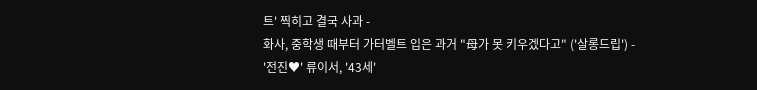트' 찍히고 결국 사과 -
화사, 중학생 때부터 가터벨트 입은 과거 "母가 못 키우겠다고" ('살롱드립') -
'전진♥' 류이서, '43세'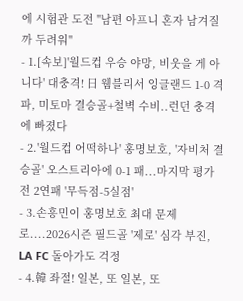에 시험관 도전 "남편 아프니 혼자 남겨질까 두려워"
- 1.[속보]'월드컵 우승 야망, 비웃을 게 아니다' 대충격! 日 웸블리서 잉글랜드 1-0 격파, 미토마 결승골+철벽 수비..런던 충격에 빠졌다
- 2.'월드컵 어떡하나' 홍명보호, '자비처 결승골' 오스트리아에 0-1 패...마지막 평가전 2연패 '무득점-5실점'
- 3.손흥민이 홍명보호 최대 문제로....2026시즌 필드골 '제로' 심각 부진, LA FC 돌아가도 걱정
- 4.韓 좌절! 일본, 또 일본, 또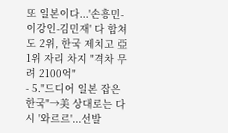또 일본이다...'손흥민-이강인-김민재' 다 합쳐도 2위, 한국 제치고 亞 1위 자리 차지 "격차 무려 2100억"
- 5."드디어 일본 잡은 한국"→美 상대로는 다시 '와르르'...선발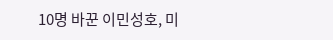10명 바꾼 이민성호, 미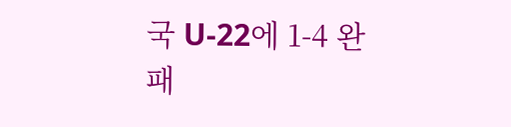국 U-22에 1-4 완패